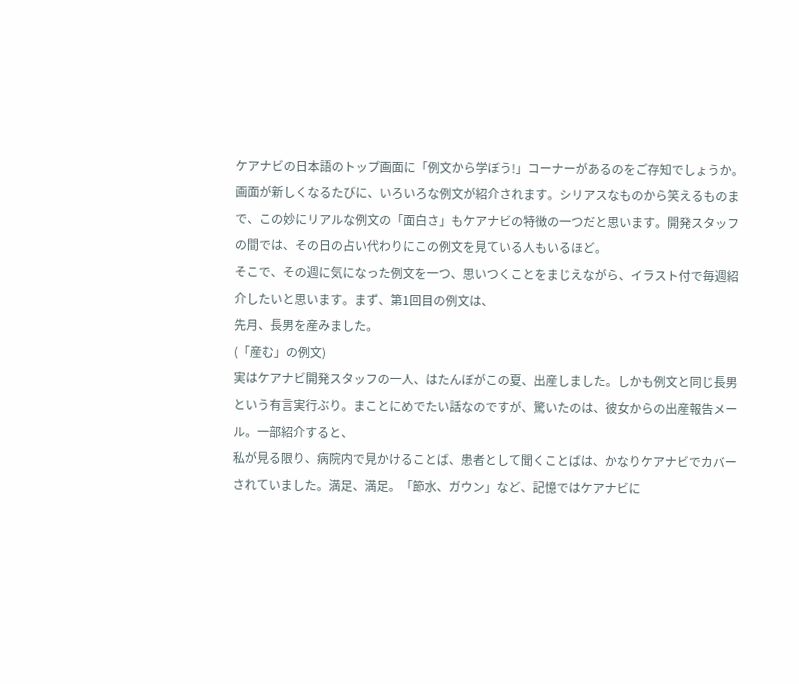ケアナビの日本語のトップ画面に「例文から学ぼう!」コーナーがあるのをご存知でしょうか。画面が新しくなるたびに、いろいろな例文が紹介されます。シリアスなものから笑えるものまで、この妙にリアルな例文の「面白さ」もケアナビの特徴の一つだと思います。開発スタッフの間では、その日の占い代わりにこの例文を見ている人もいるほど。
そこで、その週に気になった例文を一つ、思いつくことをまじえながら、イラスト付で毎週紹介したいと思います。まず、第1回目の例文は、
先月、長男を産みました。
(「産む」の例文)
実はケアナビ開発スタッフの一人、はたんぼがこの夏、出産しました。しかも例文と同じ長男という有言実行ぶり。まことにめでたい話なのですが、驚いたのは、彼女からの出産報告メール。一部紹介すると、
私が見る限り、病院内で見かけることば、患者として聞くことばは、かなりケアナビでカバーされていました。満足、満足。「節水、ガウン」など、記憶ではケアナビに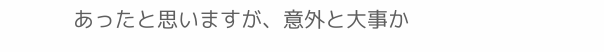あったと思いますが、意外と大事か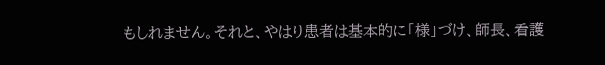もしれません。それと、やはり患者は基本的に「様」づけ、師長、看護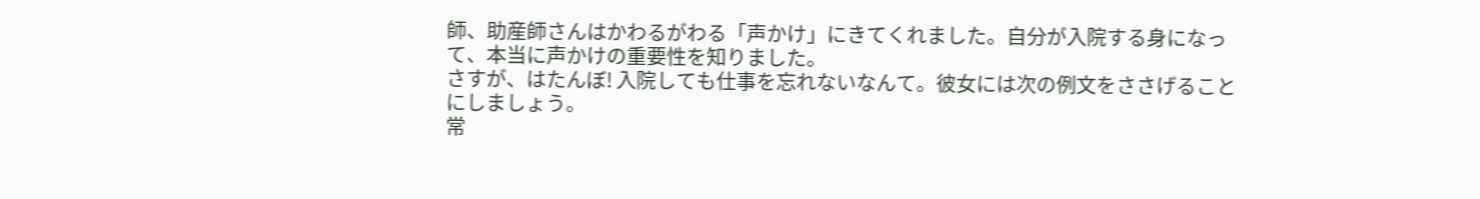師、助産師さんはかわるがわる「声かけ」にきてくれました。自分が入院する身になって、本当に声かけの重要性を知りました。
さすが、はたんぼ! 入院しても仕事を忘れないなんて。彼女には次の例文をささげることにしましょう。
常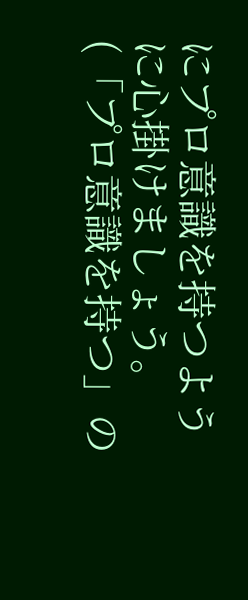にプロ意識を持つように心掛けましょう。
(「プロ意識を持つ」の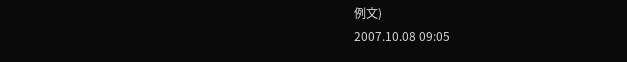例文)
2007.10.08 09:05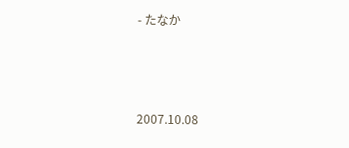- たなか



2007.10.08